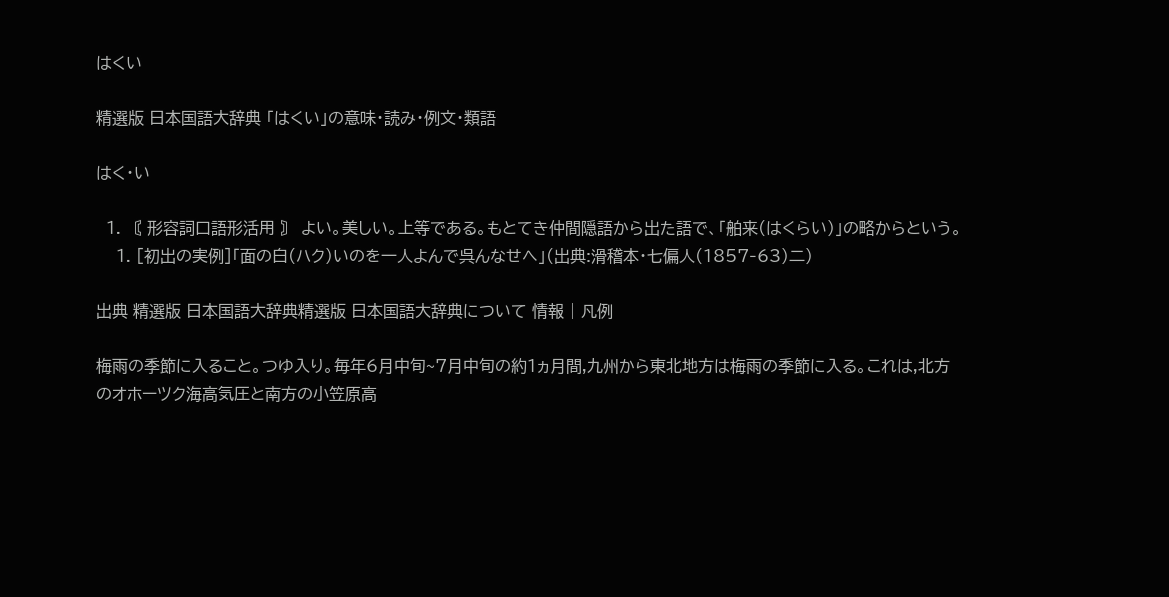はくい

精選版 日本国語大辞典 「はくい」の意味・読み・例文・類語

はく・い

  1. 〘 形容詞口語形活用 〙 よい。美しい。上等である。もとてき仲間隠語から出た語で、「舶来(はくらい)」の略からという。
    1. [初出の実例]「面の白(ハク)いのを一人よんで呉んなせへ」(出典:滑稽本・七偏人(1857‐63)二)

出典 精選版 日本国語大辞典精選版 日本国語大辞典について 情報 | 凡例

梅雨の季節に入ること。つゆ入り。毎年6月中旬~7月中旬の約1ヵ月間,九州から東北地方は梅雨の季節に入る。これは,北方のオホーツク海高気圧と南方の小笠原高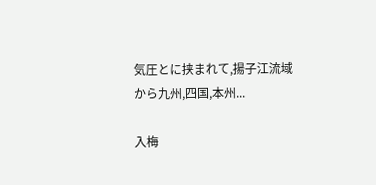気圧とに挟まれて,揚子江流域から九州,四国,本州...

入梅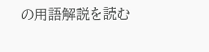の用語解説を読む